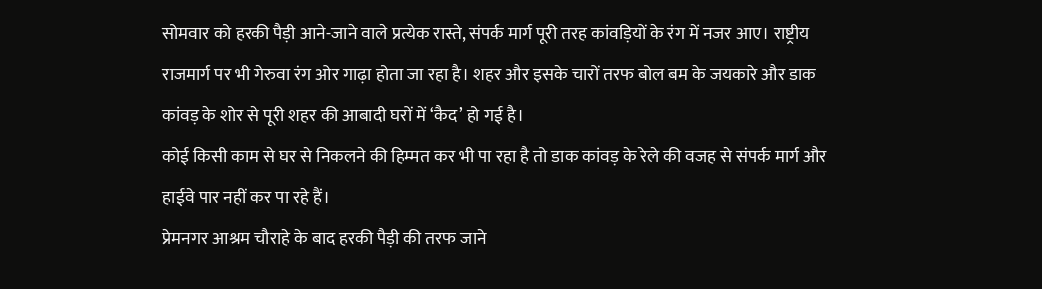सोमवार को हरकी पैड़ी आने-जाने वाले प्रत्येक रास्ते, संपर्क मार्ग पूरी तरह कांवड़ियों के रंग में नजर आए। राष्ट्रीय राजमार्ग पर भी गेरुवा रंग ओर गाढ़ा होता जा रहा है। शहर और इसके चारों तरफ बोल बम के जयकारे और डाक कांवड़ के शोर से पूरी शहर की आबादी घरों में ‘कैद’ हो गई है।
कोई किसी काम से घर से निकलने की हिम्मत कर भी पा रहा है तो डाक कांवड़ के रेले की वजह से संपर्क मार्ग और हाईवे पार नहीं कर पा रहे हैं।
प्रेमनगर आश्रम चौराहे के बाद हरकी पैड़ी की तरफ जाने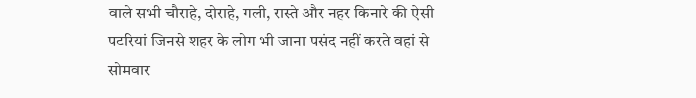वाले सभी चौराहे, दोराहे, गली, रास्ते और नहर किनारे की ऐसी पटरियां जिनसे शहर के लोग भी जाना पसंद नहीं करते वहां से सोमवार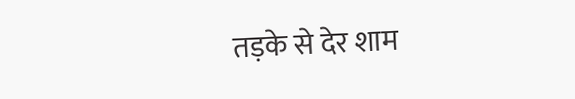तड़के से देर शाम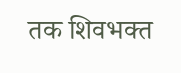तक शिवभक्त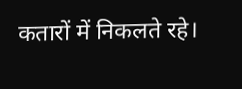कतारों में निकलते रहे।